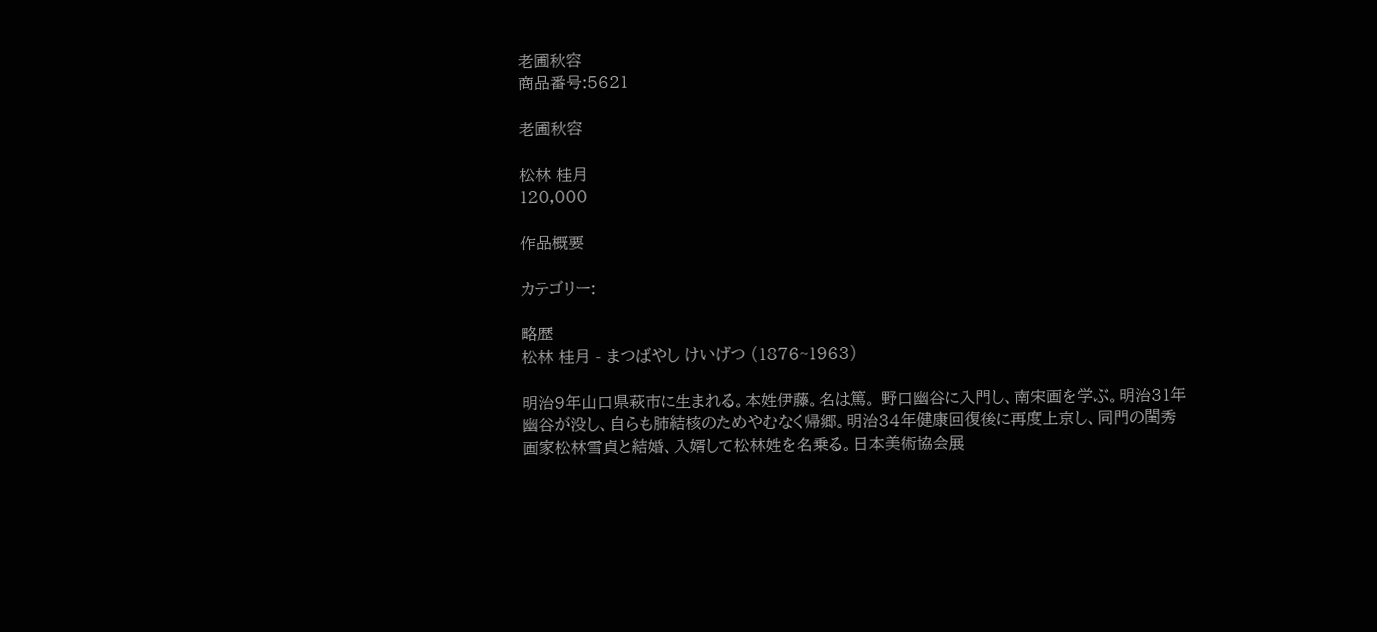老圃秋容
商品番号:5621

老圃秋容

松林 桂月
120,000

作品概要

カテゴリー:

略歴
松林 桂月 - まつばやし けいげつ (1876~1963)

明治9年山口県萩市に生まれる。本姓伊藤。名は篤。 野口幽谷に入門し、南宋画を学ぶ。明治31年幽谷が没し、自らも肺結核のためやむなく帰郷。明治34年健康回復後に再度上京し、同門の閨秀画家松林雪貞と結婚、入婿して松林姓を名乗る。日本美術協会展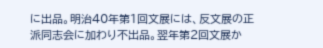に出品。明治40年第1回文展には、反文展の正派同志会に加わり不出品。翌年第2回文展か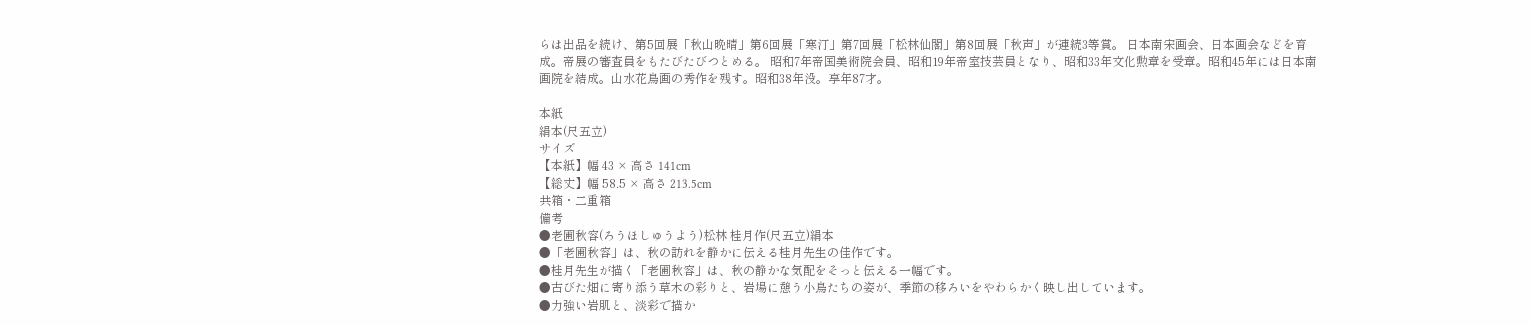らは出品を続け、第5回展「秋山晩晴」第6回展「寒汀」第7回展「松林仙閣」第8回展「秋声」が連続3等賞。 日本南宋画会、日本画会などを育成。帝展の審査員をもたびたびつとめる。 昭和7年帝国美術院会員、昭和19年帝室技芸員となり、昭和33年文化勲章を受章。昭和45年には日本南画院を結成。山水花鳥画の秀作を残す。昭和38年没。享年87才。

本紙
絹本(尺五立)
サイズ
【本紙】幅 43 × 高さ 141cm
【総丈】幅 58.5 × 高さ 213.5cm
共箱・二重箱
備考
●老圃秋容(ろうほしゅうよう)松林 桂月作(尺五立)絹本
●「老圃秋容」は、秋の訪れを静かに伝える桂月先生の佳作です。
●桂月先生が描く「老圃秋容」は、秋の静かな気配をそっと伝える一幅です。
●古びた畑に寄り添う草木の彩りと、岩場に憩う小鳥たちの姿が、季節の移ろいをやわらかく映し出しています。
●力強い岩肌と、淡彩で描か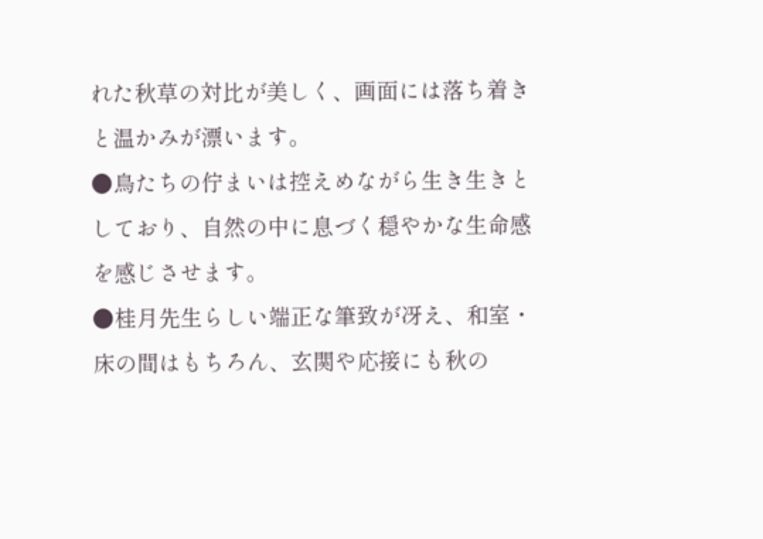れた秋草の対比が美しく、画面には落ち着きと温かみが漂います。
●鳥たちの佇まいは控えめながら生き生きとしており、自然の中に息づく穏やかな生命感を感じさせます。
●桂月先生らしい端正な筆致が冴え、和室・床の間はもちろん、玄関や応接にも秋の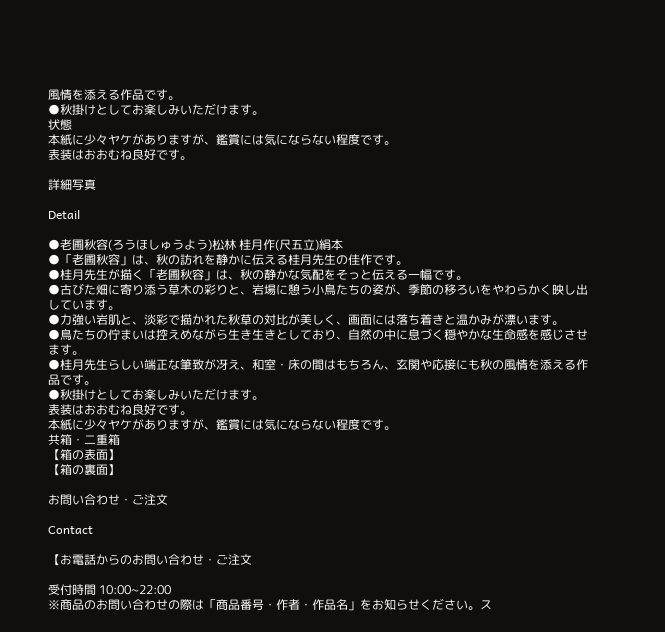風情を添える作品です。
●秋掛けとしてお楽しみいただけます。
状態
本紙に少々ヤケがありますが、鑑賞には気にならない程度です。
表装はおおむね良好です。

詳細写真

Detail

●老圃秋容(ろうほしゅうよう)松林 桂月作(尺五立)絹本
●「老圃秋容」は、秋の訪れを静かに伝える桂月先生の佳作です。
●桂月先生が描く「老圃秋容」は、秋の静かな気配をそっと伝える一幅です。
●古びた畑に寄り添う草木の彩りと、岩場に憩う小鳥たちの姿が、季節の移ろいをやわらかく映し出しています。
●力強い岩肌と、淡彩で描かれた秋草の対比が美しく、画面には落ち着きと温かみが漂います。
●鳥たちの佇まいは控えめながら生き生きとしており、自然の中に息づく穏やかな生命感を感じさせます。
●桂月先生らしい端正な筆致が冴え、和室・床の間はもちろん、玄関や応接にも秋の風情を添える作品です。
●秋掛けとしてお楽しみいただけます。
表装はおおむね良好です。
本紙に少々ヤケがありますが、鑑賞には気にならない程度です。
共箱・二重箱
【箱の表面】
【箱の裏面】

お問い合わせ・ご注文

Contact

【お電話からのお問い合わせ・ご注文

受付時間 10:00~22:00
※商品のお問い合わせの際は「商品番号・作者・作品名」をお知らせください。ス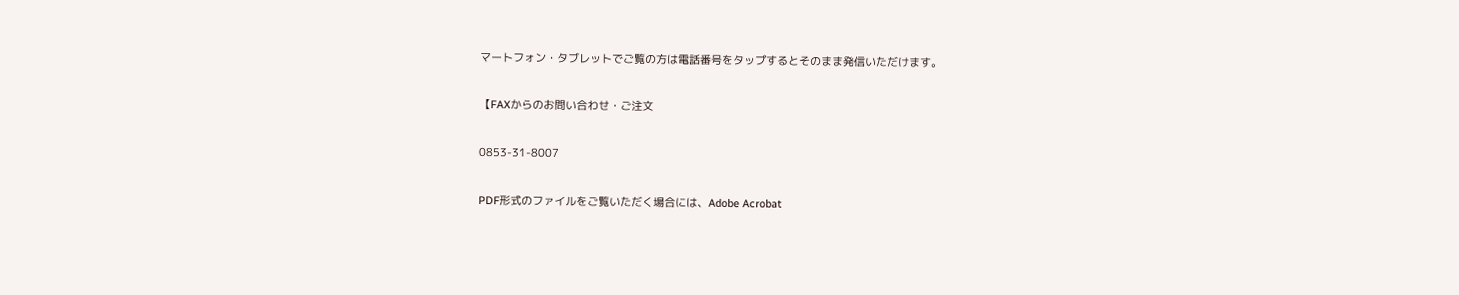マートフォン・タブレットでご覧の方は電話番号をタップするとそのまま発信いただけます。

【FAXからのお問い合わせ・ご注文

0853-31-8007

PDF形式のファイルをご覧いただく場合には、Adobe Acrobat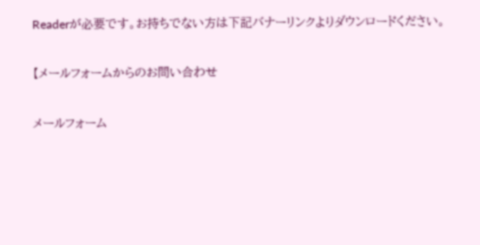Readerが必要です。お持ちでない方は下記バナーリンクよりダウンロードください。

【メールフォームからのお問い合わせ

メールフォーム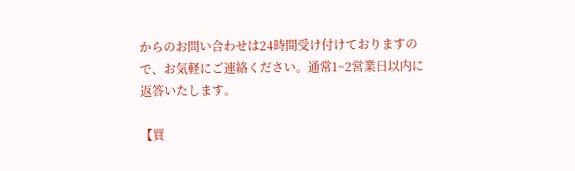からのお問い合わせは24時間受け付けておりますので、お気軽にご連絡ください。通常1~2営業日以内に返答いたします。

【買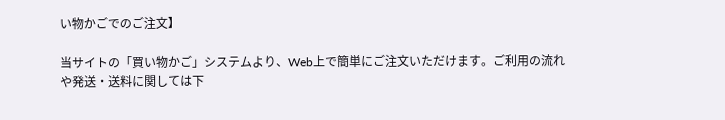い物かごでのご注文】

当サイトの「買い物かご」システムより、Web上で簡単にご注文いただけます。ご利用の流れや発送・送料に関しては下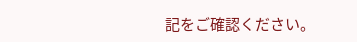記をご確認ください。